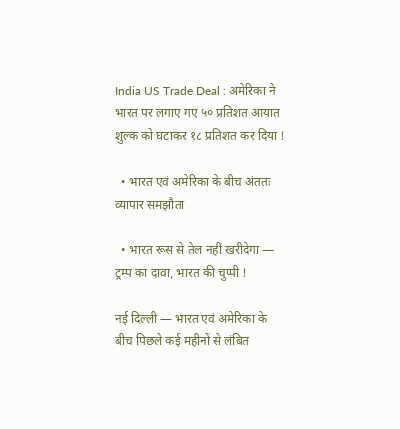India US Trade Deal : अमेरिका ने भारत पर लगाए गए ५० प्रतिशत आयात शुल्क को घटाकर १८ प्रतिशत कर दिया !

  • भारत एवं अमेरिका के बीच अंततः व्यापार समझौता

  • भारत रूस से तेल नहीं खरीदेगा — ट्रम्प का दावा, भारत की चुप्पी !

नई दिल्ली — भारत एवं अमेरिका के बीच पिछले कई महीनों से लंबित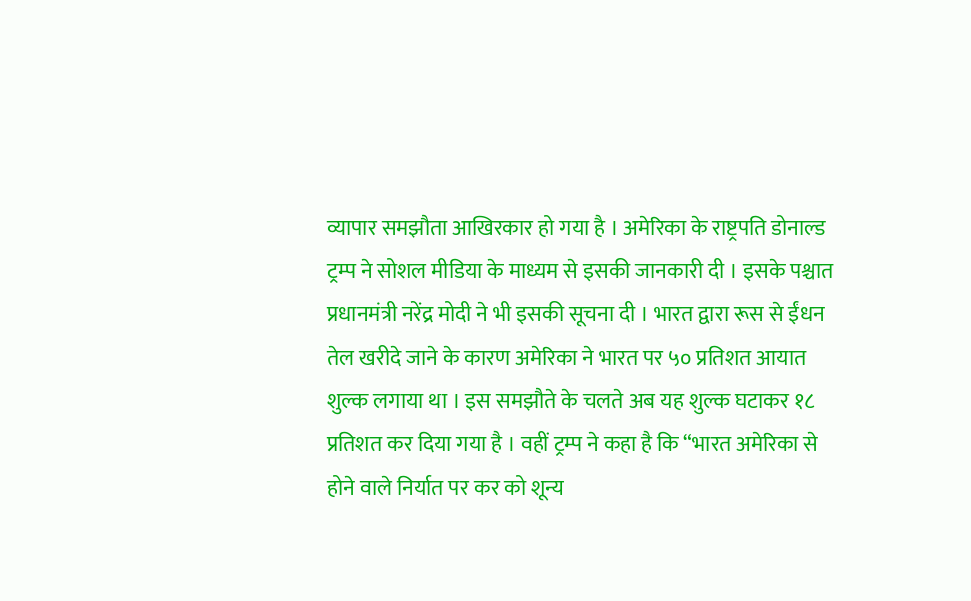व्यापार समझौता आखिरकार हो गया है । अमेरिका के राष्ट्रपति डोनाल्ड ट्रम्प ने सोशल मीडिया के माध्यम से इसकी जानकारी दी । इसके पश्चात प्रधानमंत्री नरेंद्र मोदी ने भी इसकी सूचना दी । भारत द्वारा रूस से ईंधन तेल खरीदे जाने के कारण अमेरिका ने भारत पर ५० प्रतिशत आयात शुल्क लगाया था । इस समझौते के चलते अब यह शुल्क घटाकर १८ प्रतिशत कर दिया गया है । वहीं ट्रम्प ने कहा है कि “भारत अमेरिका से होने वाले निर्यात पर कर को शून्य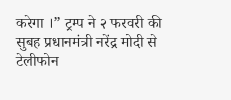करेगा ।” ट्रम्प ने २ फरवरी की सुबह प्रधानमंत्री नरेंद्र मोदी से टेलीफोन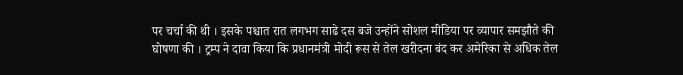पर चर्चा की थी । इसके पश्चात रात लगभग साढे दस बजे उन्होंने सोशल मीडिया पर व्यापार समझौते की घोषणा की । ट्रम्प ने दावा किया कि प्रधानमंत्री मोदी रूस से तेल खरीदना बंद कर अमेरिका से अधिक तेल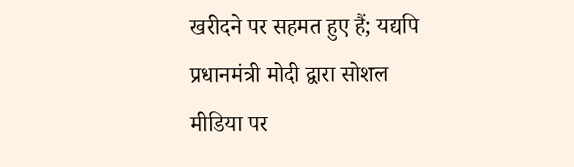खरीदने पर सहमत हुए हैं; यद्यपि प्रधानमंत्री मोदी द्वारा सोशल मीडिया पर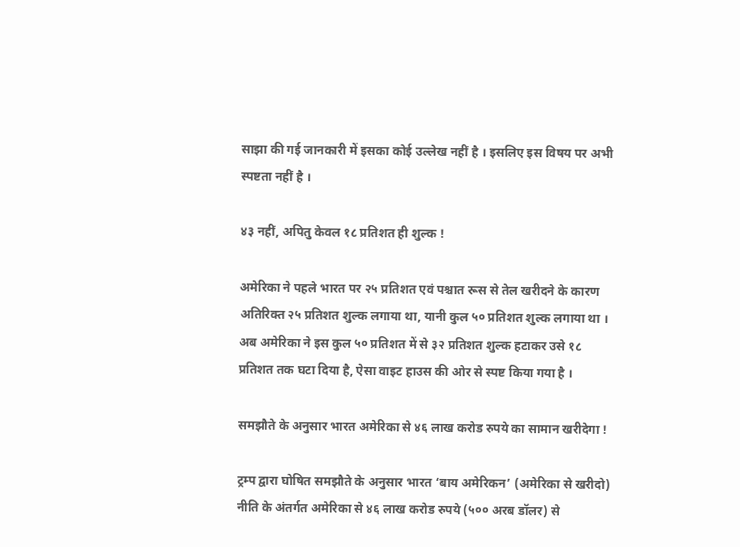साझा की गई जानकारी में इसका कोई उल्लेख नहीं है । इसलिए इस विषय पर अभी स्पष्टता नहीं है ।

४३ नहीं, अपितु केवल १८ प्रतिशत ही शुल्क !

अमेरिका ने पहले भारत पर २५ प्रतिशत एवं पश्चात रूस से तेल खरीदने के कारण अतिरिक्त २५ प्रतिशत शुल्क लगाया था, यानी कुल ५० प्रतिशत शुल्क लगाया था । अब अमेरिका ने इस कुल ५० प्रतिशत में से ३२ प्रतिशत शुल्क हटाकर उसे १८ प्रतिशत तक घटा दिया है, ऐसा वाइट हाउस की ओर से स्पष्ट किया गया है ।

समझौते के अनुसार भारत अमेरिका से ४६ लाख करोड रुपये का सामान खरीदेगा !

ट्रम्प द्वारा घोषित समझौते के अनुसार भारत ‘बाय अमेरिकन’ (अमेरिका से खरीदो) नीति के अंतर्गत अमेरिका से ४६ लाख करोड रुपये (५०० अरब डॉलर) से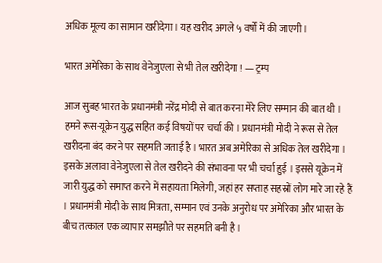अधिक मूल्य का सामान खरीदेगा । यह खरीद अगले ५ वर्षों में की जाएगी ।

भारत अमेरिका के साथ वेनेजुएला से भी तेल खरीदेगा ! — ट्रम्प

आज सुबह भारत के प्रधानमंत्री नरेंद्र मोदी से बात करना मेरे लिए सम्मान की बात थी । हमने रूस-यूक्रेन युद्ध सहित कई विषयों पर चर्चा की । प्रधानमंत्री मोदी ने रूस से तेल खरीदना बंद करने पर सहमति जताई है । भारत अब अमेरिका से अधिक तेल खरीदेगा । इसके अलावा वेनेजुएला से तेल खरीदने की संभावना पर भी चर्चा हुई । इससे यूक्रेन में जारी युद्ध को समाप्त करने में सहायता मिलेगी, जहां हर सप्ताह सहस्रों लोग मारे जा रहे हैं । प्रधानमंत्री मोदी के साथ मित्रता, सम्मान एवं उनके अनुरोध पर अमेरिका और भारत के बीच तत्काल एक व्यापार समझौते पर सहमति बनी है ।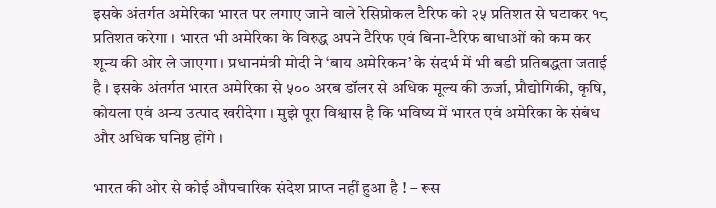इसके अंतर्गत अमेरिका भारत पर लगाए जाने वाले रेसिप्रोकल टैरिफ को २५ प्रतिशत से घटाकर १८ प्रतिशत करेगा । भारत भी अमेरिका के विरुद्ध अपने टैरिफ एवं बिना-टैरिफ बाधाओं को कम कर शून्य की ओर ले जाएगा । प्रधानमंत्री मोदी ने ‘बाय अमेरिकन’ के संदर्भ में भी बडी प्रतिबद्धता जताई है । इसके अंतर्गत भारत अमेरिका से ५०० अरब डॉलर से अधिक मूल्य की ऊर्जा, प्रौद्योगिकी, कृषि, कोयला एवं अन्य उत्पाद खरीदेगा । मुझे पूरा विश्वास है कि भविष्य में भारत एवं अमेरिका के संबंध और अधिक घनिष्ठ होंगे ।

भारत की ओर से कोई औपचारिक संदेश प्राप्त नहीं हुआ है ! – रूस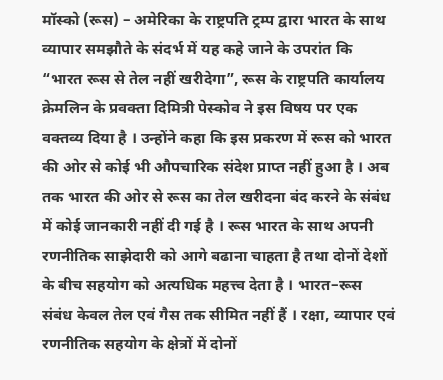मॉस्को (रूस) – अमेरिका के राष्ट्रपति ट्रम्प द्वारा भारत के साथ व्यापार समझौते के संदर्भ में यह कहे जाने के उपरांत कि “भारत रूस से तेल नहीं खरीदेगा”, रूस के राष्ट्रपति कार्यालय क्रेमलिन के प्रवक्ता दिमित्री पेस्कोव ने इस विषय पर एक वक्तव्य दिया है । उन्होंने कहा कि इस प्रकरण में रूस को भारत की ओर से कोई भी औपचारिक संदेश प्राप्त नहीं हुआ है । अब तक भारत की ओर से रूस का तेल खरीदना बंद करने के संबंध में कोई जानकारी नहीं दी गई है । रूस भारत के साथ अपनी रणनीतिक साझेदारी को आगे बढाना चाहता है तथा दोनों देशों के बीच सहयोग को अत्यधिक महत्त्व देता है । भारत–रूस संबंध केवल तेल एवं गैस तक सीमित नहीं हैं । रक्षा, व्यापार एवं रणनीतिक सहयोग के क्षेत्रों में दोनों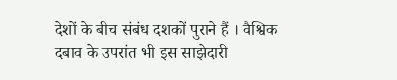देशों के बीच संबंध दशकों पुराने हैं । वैश्विक दबाव के उपरांत भी इस साझेदारी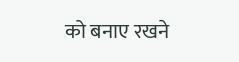को बनाए रखने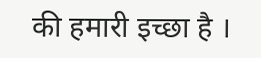की हमारी इच्छा है ।